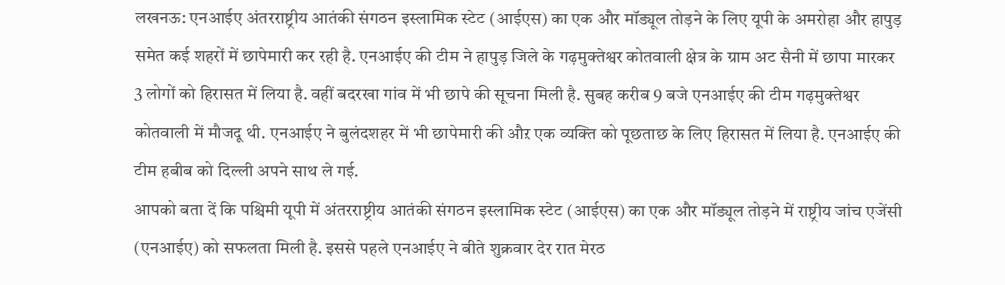लखनऊ: एनआईए अंतरराष्ट्रीय आतंकी संगठन इस्लामिक स्टेट (आईएस) का एक और मॉड्यूल तोड़ने के लिए यूपी के अमरोहा और हापुड़ समेत कई शहरों में छापेमारी कर रही है. एनआईए की टीम ने हापुड़ जिले के गढ़मुक्तेश्वर कोतवाली क्षेत्र के ग्राम अट सैनी में छापा मारकर 3 लोगों को हिरासत में लिया है. वहीं बदरखा गांव में भी छापे की सूचना मिली है. सुबह करीब 9 बजे एनआईए की टीम गढ़मुक्तेश्वर कोतवाली में मौजदू थी. एनआईए ने बुलंदशहर में भी छापेमारी की औऱ एक व्यक्ति को पूछताछ के लिए हिरासत में लिया है. एनआईए की टीम हबीब को दिल्ली अपने साथ ले गई.
आपको बता दें कि पश्चिमी यूपी में अंतरराष्ट्रीय आतंकी संगठन इस्लामिक स्टेट (आईएस) का एक और मॉड्यूल तोड़ने में राष्ट्रीय जांच एजेंसी (एनआईए) को सफलता मिली है. इससे पहले एनआईए ने बीते शुक्रवार देर रात मेरठ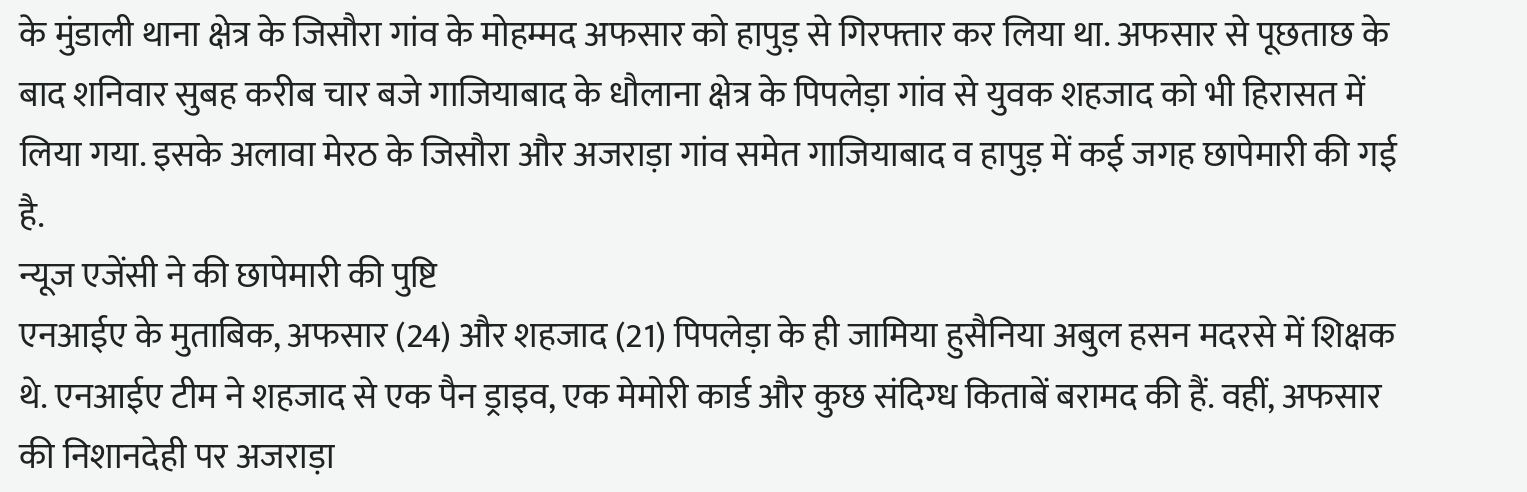के मुंडाली थाना क्षेत्र के जिसौरा गांव के मोहम्मद अफसार को हापुड़ से गिरफ्तार कर लिया था. अफसार से पूछताछ के बाद शनिवार सुबह करीब चार बजे गाजियाबाद के धौलाना क्षेत्र के पिपलेड़ा गांव से युवक शहजाद को भी हिरासत में लिया गया. इसके अलावा मेरठ के जिसौरा और अजराड़ा गांव समेत गाजियाबाद व हापुड़ में कई जगह छापेमारी की गई है.
न्यूज एजेंसी ने की छापेमारी की पुष्टि
एनआईए के मुताबिक, अफसार (24) और शहजाद (21) पिपलेड़ा के ही जामिया हुसैनिया अबुल हसन मदरसे में शिक्षक थे. एनआईए टीम ने शहजाद से एक पैन ड्राइव, एक मेमोरी कार्ड और कुछ संदिग्ध किताबें बरामद की हैं. वहीं, अफसार की निशानदेही पर अजराड़ा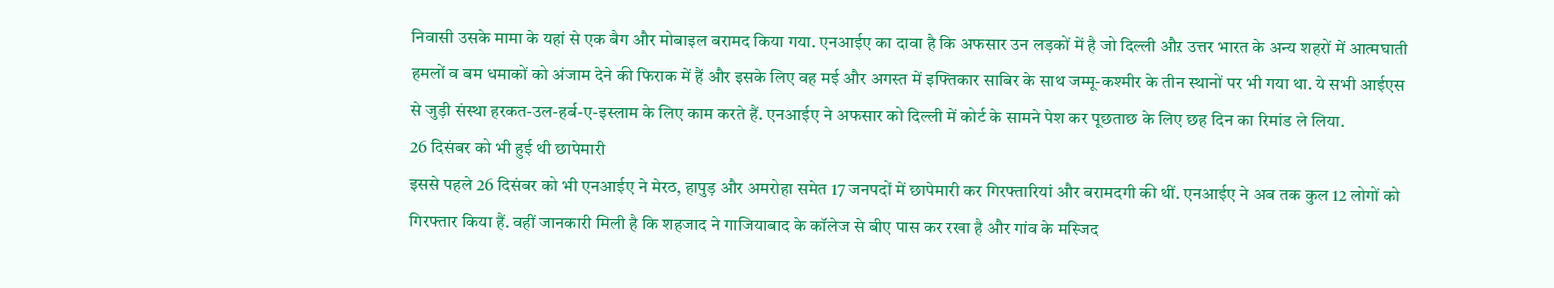निवासी उसके मामा के यहां से एक बैग और मोबाइल बरामद किया गया. एनआईए का दावा है कि अफसार उन लड़कों में है जो दिल्ली औऱ उत्तर भारत के अन्य शहरों में आत्मघाती हमलों व बम धमाकों को अंजाम देने की फिराक में हैं और इसके लिए वह मई और अगस्त में इफ्तिकार साबिर के साथ जम्मू-कश्मीर के तीन स्थानों पर भी गया था. ये सभी आईएस से जुड़ी संस्था हरकत-उल-हर्ब-ए-इस्लाम के लिए काम करते हैं. एनआईए ने अफसार को दिल्ली में कोर्ट के सामने पेश कर पूछताछ के लिए छह दिन का रिमांड ले लिया.
26 दिसंबर को भी हुई थी छापेमारी
इससे पहले 26 दिसंबर को भी एनआईए ने मेरठ, हापुड़ और अमरोहा समेत 17 जनपदों में छापेमारी कर गिरफ्तारियां और बरामदगी की थीं. एनआईए ने अब तक कुल 12 लोगों को गिरफ्तार किया हैं. वहीं जानकारी मिली है कि शहजाद ने गाजियाबाद के कॉलेज से बीए पास कर रखा है और गांव के मस्जिद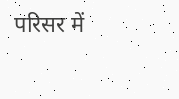परिसर में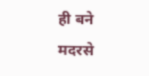ही बने मदरसे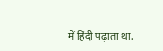में हिंदी पढ़ाता था.